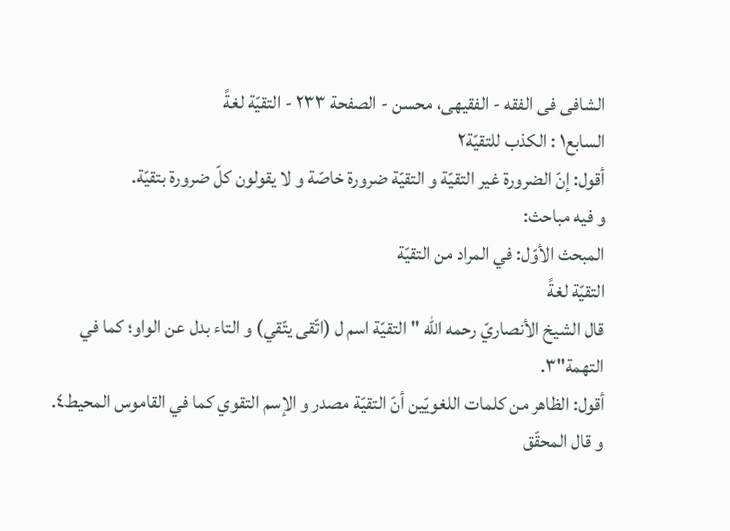الشافی فی الفقه - الفقیهی، محسن - الصفحة ٢٣٣ - التقيّة لغةً
السابع١ : الکذب للتقيّة٢
أقول: إنّ الضرورة غير التقيّة و التقيّة ضرورة خاصّة و لا يقولون کلّ ضرورة بتقيّة.
و فيه مباحث:
المبحث الأوّل: في المراد من التقيّة
التقيّة لغةً
قال الشيخ الأنصاريّ رحمه الله "التقيّة اسم ل (اتّقى يتّقي) و التاء بدل عن الواو؛ كما في التهمة"٣.
أقول: الظاهر من کلمات اللغويّين أنّ التقيّة مصدر و الإسم التقوي کما في القاموس المحيط٤.
و قال المحقّق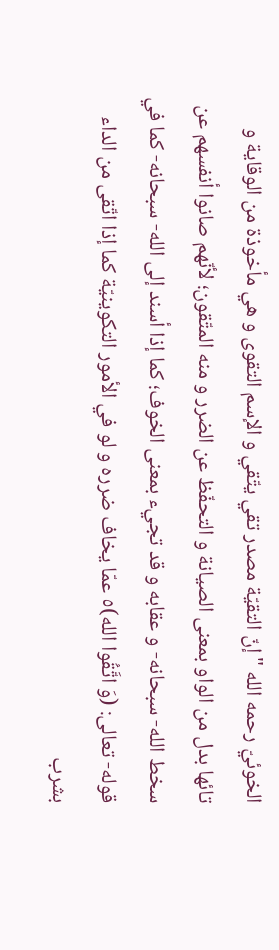الخوئيّ رحمه الله "إنّ التقيّة مصدر تقي يتّقي و الإسم التقوى و هي مأخوذة من الوقاية و تائها بدل من الواو بمعنى الصيانة و التحفّظ عن الضرر و منه المتّقون؛ لأنّهم صانوا أنفسهم عن سخط الله- سبحانه- و عقابه و قد تجيء بمعنى الخوف؛ كما إذا أسند إلى الله- سبحانه- كما في قوله- تعالى: (وَ اتَّقُوا الله)٥ عمّا يخاف ضرره و لو في الأمور التكوينيّة كما إذا اتّقى من الداء بشرب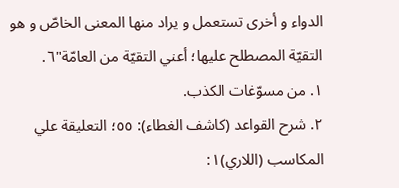الدواء و أخرى تستعمل و يراد منها المعنى الخاصّ و هو التقيّة المصطلح عليها؛ أعني التقيّة من العامّة"٦.
١. من مسوّغات الکذب.
٢. شرح القواعد (کاشف الغطاء): ٥٥؛ التعليقة علي المکاسب (اللاري)١: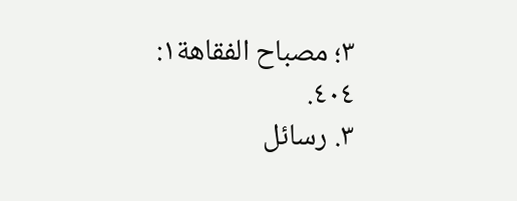٣؛ مصباح الفقاهة١: ٤٠٤.
٣. رسائل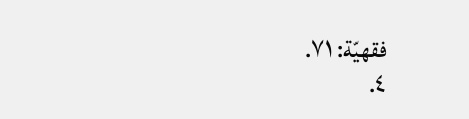فقهيّة: ٧١.
٤.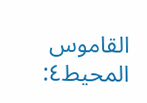القاموس المحيط٤: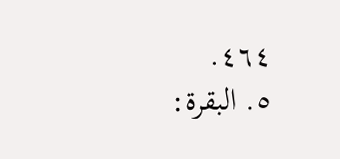٤٦٤.
٥. البقرة: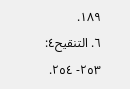١٨٩.
٦. التنقيح٤: ٢٥٣- ٢٥٤.